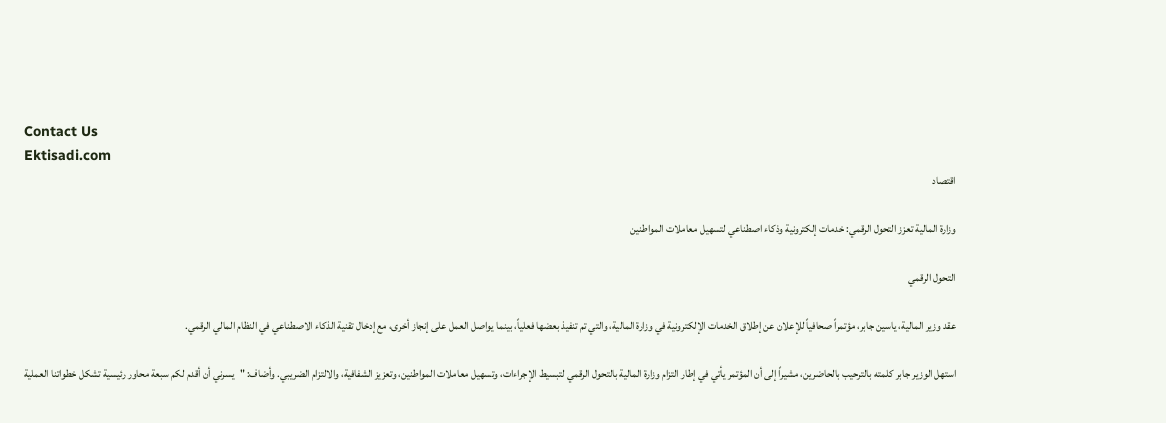Contact Us
Ektisadi.com
اقتصاد

وزارة المالية تعزز التحول الرقمي: خدمات إلكترونية وذكاء اصطناعي لتسهيل معاملات المواطنين

التحول الرقمي

عقد وزير المالية، ياسين جابر، مؤتمراً صحافياً للإعلان عن إطلاق الخدمات الإلكترونية في وزارة المالية، والتي تم تنفيذ بعضها فعلياً، بينما يواصل العمل على إنجاز أخرى، مع إدخال تقنية الذكاء الاصطناعي في النظام المالي الرقمي.

استهل الوزير جابر كلمته بالترحيب بالحاضرين، مشيراً إلى أن المؤتمر يأتي في إطار التزام وزارة المالية بالتحول الرقمي لتبسيط الإجراءات، وتسهيل معاملات المواطنين، وتعزيز الشفافية، والالتزام الضريبي. وأضاف: "يسرني أن أقدم لكم سبعة محاور رئيسية تشكل خطواتنا العملية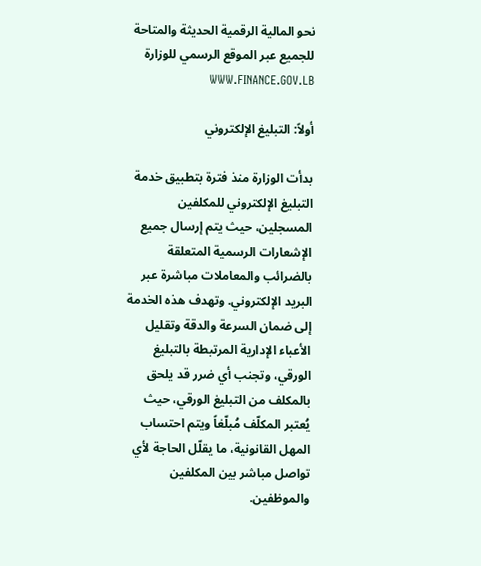نحو المالية الرقمية الحديثة والمتاحة للجميع عبر الموقع الرسمي للوزارة WWW.FINANCE.GOV.LB

أولاً: التبليغ الإلكتروني

بدأت الوزارة منذ فترة بتطبيق خدمة التبليغ الإلكتروني للمكلفين المسجلين، حيث يتم إرسال جميع الإشعارات الرسمية المتعلقة بالضرائب والمعاملات مباشرة عبر البريد الإلكتروني. وتهدف هذه الخدمة إلى ضمان السرعة والدقة وتقليل الأعباء الإدارية المرتبطة بالتبليغ الورقي، وتجنب أي ضرر قد يلحق بالمكلف من التبليغ الورقي، حيث يُعتبر المكلّف مُبلّغاً ويتم احتساب المهل القانونية، ما يقلّل الحاجة لأي تواصل مباشر بين المكلفين والموظفين.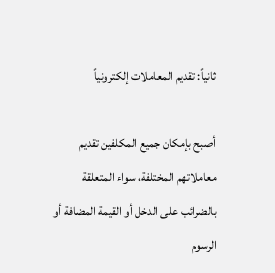ثانياً: تقديم المعاملات إلكترونياً

أصبح بإمكان جميع المكلفين تقديم معاملاتهم المختلفة، سواء المتعلقة بالضرائب على الدخل أو القيمة المضافة أو الرسوم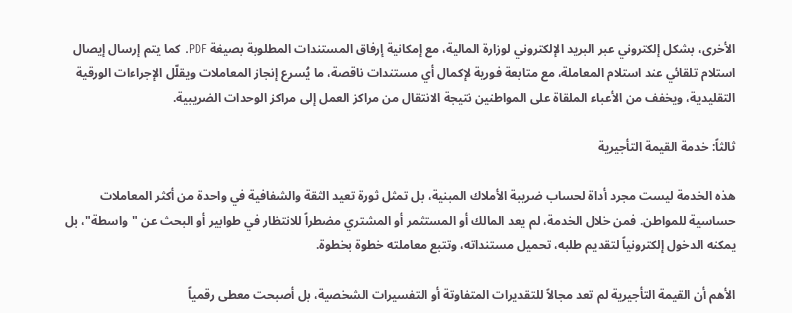الأخرى، بشكل إلكتروني عبر البريد الإلكتروني لوزارة المالية، مع إمكانية إرفاق المستندات المطلوبة بصيغة PDF. كما يتم إرسال إيصال استلام تلقائي عند استلام المعاملة، مع متابعة فورية لإكمال أي مستندات ناقصة، ما يُسرع إنجاز المعاملات ويقلّل الإجراءات الورقية التقليدية، ويخفف من الأعباء الملقاة على المواطنين نتيجة الانتقال من مراكز العمل إلى مراكز الوحدات الضريبية.

ثالثاً: خدمة القيمة التأجيرية

هذه الخدمة ليست مجرد أداة لحساب ضريبة الأملاك المبنية، بل تمثل ثورة تعيد الثقة والشفافية في واحدة من أكثر المعاملات حساسية للمواطن. فمن خلال الخدمة، لم يعد المالك أو المستثمر أو المشتري مضطراً للانتظار في طوابير أو البحث عن "واسطة"، بل يمكنه الدخول إلكترونياً لتقديم طلبه، تحميل مستنداته، وتتبع معاملته خطوة بخطوة.

الأهم أن القيمة التأجيرية لم تعد مجالاً للتقديرات المتفاوتة أو التفسيرات الشخصية، بل أصبحت معطى رقمياً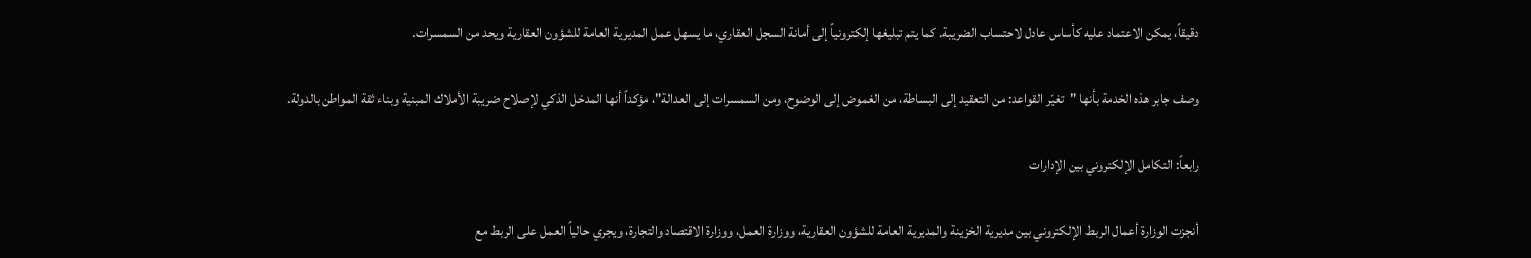دقيقاً، يمكن الاعتماد عليه كأساس عادل لاحتساب الضريبة. كما يتم تبليغها إلكترونياً إلى أمانة السجل العقاري، ما يسهل عمل المديرية العامة للشؤون العقارية ويحد من السمسرات.

وصف جابر هذه الخدمة بأنها "تغيّر القواعد: من التعقيد إلى البساطة، من الغموض إلى الوضوح، ومن السمسرات إلى العدالة"، مؤكداً أنها المدخل الذكي لإصلاح ضريبة الأملاك المبنية وبناء ثقة المواطن بالدولة.

رابعاً: التكامل الإلكتروني بين الإدارات

أنجزت الوزارة أعمال الربط الإلكتروني بين مديرية الخزينة والمديرية العامة للشؤون العقارية، ووزارة العمل، ووزارة الاقتصاد والتجارة، ويجري حالياً العمل على الربط مع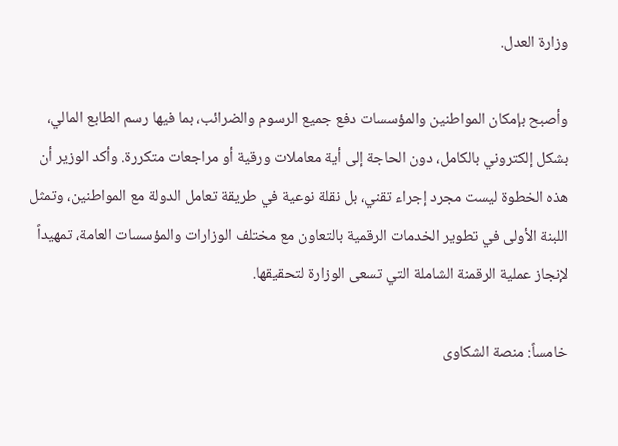وزارة العدل.

وأصبح بإمكان المواطنين والمؤسسات دفع جميع الرسوم والضرائب، بما فيها رسم الطابع المالي، بشكل إلكتروني بالكامل، دون الحاجة إلى أية معاملات ورقية أو مراجعات متكررة. وأكد الوزير أن هذه الخطوة ليست مجرد إجراء تقني، بل نقلة نوعية في طريقة تعامل الدولة مع المواطنين، وتمثل اللبنة الأولى في تطوير الخدمات الرقمية بالتعاون مع مختلف الوزارات والمؤسسات العامة، تمهيداً لإنجاز عملية الرقمنة الشاملة التي تسعى الوزارة لتحقيقها.

خامساً: منصة الشكاوى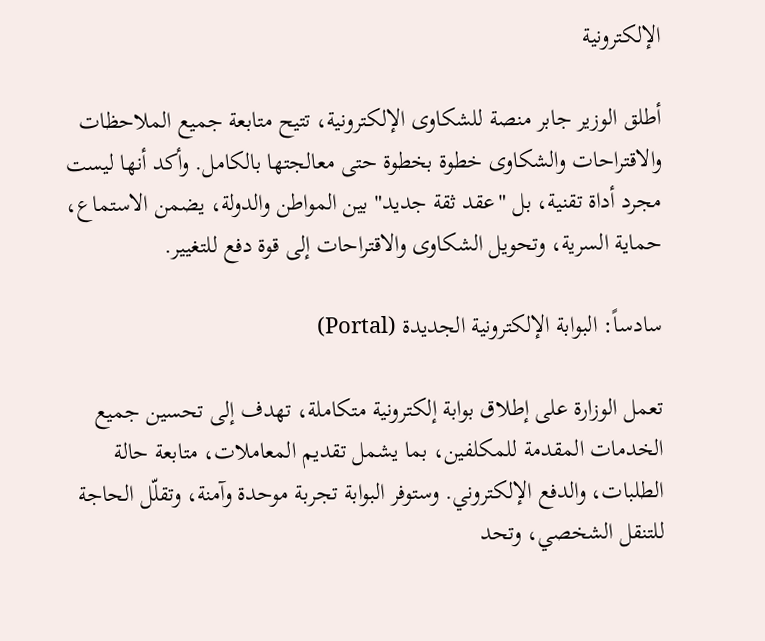الإلكترونية

أطلق الوزير جابر منصة للشكاوى الإلكترونية، تتيح متابعة جميع الملاحظات والاقتراحات والشكاوى خطوة بخطوة حتى معالجتها بالكامل. وأكد أنها ليست مجرد أداة تقنية، بل "عقد ثقة جديد" بين المواطن والدولة، يضمن الاستماع، حماية السرية، وتحويل الشكاوى والاقتراحات إلى قوة دفع للتغيير.

سادساً: البوابة الإلكترونية الجديدة (Portal)

تعمل الوزارة على إطلاق بوابة إلكترونية متكاملة، تهدف إلى تحسين جميع الخدمات المقدمة للمكلفين، بما يشمل تقديم المعاملات، متابعة حالة الطلبات، والدفع الإلكتروني. وستوفر البوابة تجربة موحدة وآمنة، وتقلّل الحاجة للتنقل الشخصي، وتحد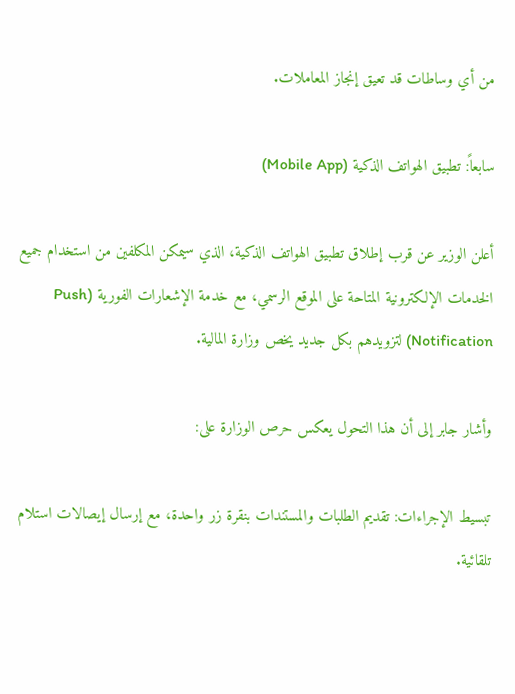من أي وساطات قد تعيق إنجاز المعاملات.

سابعاً: تطبيق الهواتف الذكية (Mobile App)

أعلن الوزير عن قرب إطلاق تطبيق الهواتف الذكية، الذي سيمكن المكلفين من استخدام جميع الخدمات الإلكترونية المتاحة على الموقع الرسمي، مع خدمة الإشعارات الفورية (Push Notification) لتزويدهم بكل جديد يخص وزارة المالية.

وأشار جابر إلى أن هذا التحول يعكس حرص الوزارة على:

تبسيط الإجراءات: تقديم الطلبات والمستندات بنقرة زر واحدة، مع إرسال إيصالات استلام تلقائية.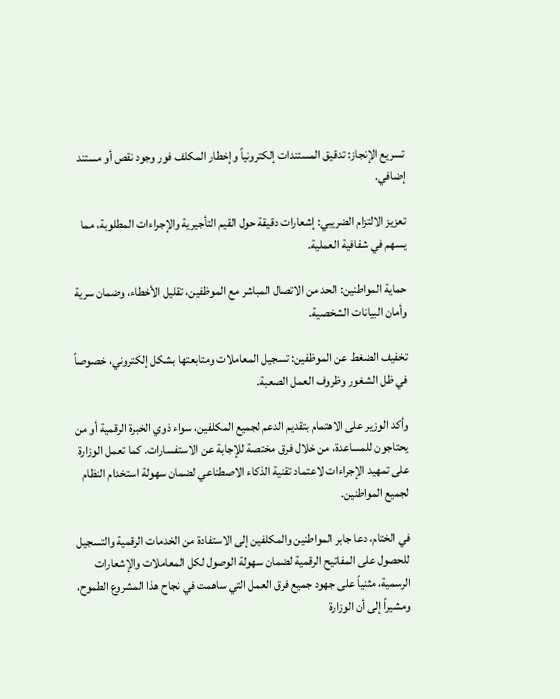تسريع الإنجاز: تدقيق المستندات إلكترونياً وإخطار المكلف فور وجود نقص أو مستند إضافي.

تعزيز الالتزام الضريبي: إشعارات دقيقة حول القيم التأجيرية والإجراءات المطلوبة، مما يسهم في شفافية العملية.

حماية المواطنين: الحد من الاتصال المباشر مع الموظفين، تقليل الأخطاء، وضمان سرية وأمان البيانات الشخصية.

تخفيف الضغط عن الموظفين: تسجيل المعاملات ومتابعتها بشكل إلكتروني، خصوصاً في ظل الشغور وظروف العمل الصعبة.

وأكد الوزير على الاهتمام بتقديم الدعم لجميع المكلفين، سواء ذوي الخبرة الرقمية أو من يحتاجون للمساعدة، من خلال فرق مختصة للإجابة عن الاستفسارات. كما تعمل الوزارة على تمهيد الإجراءات لاعتماد تقنية الذكاء الاصطناعي لضمان سهولة استخدام النظام لجميع المواطنين.

في الختام، دعا جابر المواطنين والمكلفين إلى الاستفادة من الخدمات الرقمية والتسجيل للحصول على المفاتيح الرقمية لضمان سهولة الوصول لكل المعاملات والإشعارات الرسمية، مثنياً على جهود جميع فرق العمل التي ساهمت في نجاح هذا المشروع الطموح، ومشيراً إلى أن الوزارة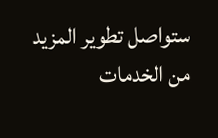ستواصل تطوير المزيد من الخدمات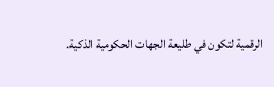الرقمية لتكون في طليعة الجهات الحكومية الذكية.